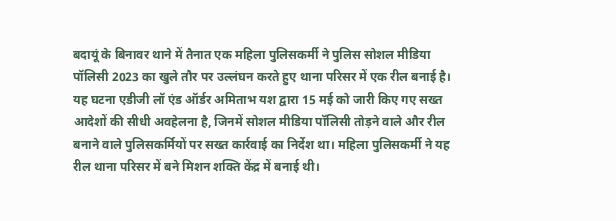बदायूं के बिनावर थाने में तैनात एक महिला पुलिसकर्मी ने पुलिस सोशल मीडिया पॉलिसी 2023 का खुले तौर पर उल्लंघन करते हुए थाना परिसर में एक रील बनाई है। यह घटना एडीजी लॉ एंड ऑर्डर अमिताभ यश द्वारा 15 मई को जारी किए गए सख्त आदेशों की सीधी अवहेलना है, जिनमें सोशल मीडिया पॉलिसी तोड़ने वाले और रील बनाने वाले पुलिसकर्मियों पर सख्त कार्रवाई का निर्देश था। महिला पुलिसकर्मी ने यह रील थाना परिसर में बने मिशन शक्ति केंद्र में बनाई थी।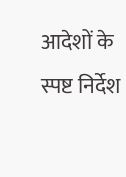आदेशों के स्पष्ट निर्देश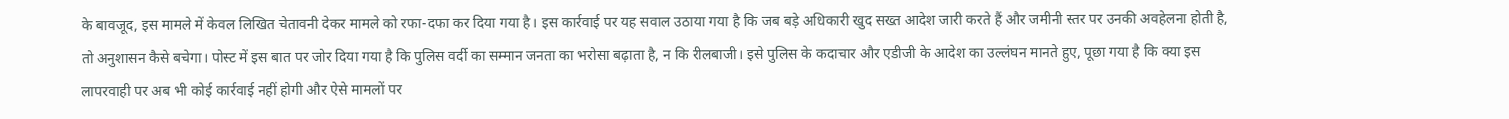के बावजूद, इस मामले में केवल लिखित चेतावनी देकर मामले को रफा-दफा कर दिया गया है। इस कार्रवाई पर यह सवाल उठाया गया है कि जब बड़े अधिकारी खुद सख्त आदेश जारी करते हैं और जमीनी स्तर पर उनकी अवहेलना होती है, तो अनुशासन कैसे बचेगा। पोस्ट में इस बात पर जोर दिया गया है कि पुलिस वर्दी का सम्मान जनता का भरोसा बढ़ाता है, न कि रीलबाजी। इसे पुलिस के कदाचार और एडीजी के आदेश का उल्लंघन मानते हुए, पूछा गया है कि क्या इस लापरवाही पर अब भी कोई कार्रवाई नहीं होगी और ऐसे मामलों पर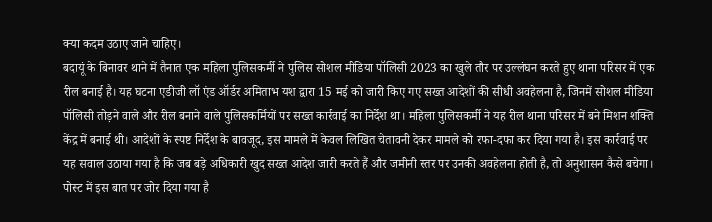क्या कदम उठाए जाने चाहिए।
बदायूं के बिनावर थाने में तैनात एक महिला पुलिसकर्मी ने पुलिस सोशल मीडिया पॉलिसी 2023 का खुले तौर पर उल्लंघन करते हुए थाना परिसर में एक रील बनाई है। यह घटना एडीजी लॉ एंड ऑर्डर अमिताभ यश द्वारा 15 मई को जारी किए गए सख्त आदेशों की सीधी अवहेलना है, जिनमें सोशल मीडिया पॉलिसी तोड़ने वाले और रील बनाने वाले पुलिसकर्मियों पर सख्त कार्रवाई का निर्देश था। महिला पुलिसकर्मी ने यह रील थाना परिसर में बने मिशन शक्ति केंद्र में बनाई थी। आदेशों के स्पष्ट निर्देश के बावजूद, इस मामले में केवल लिखित चेतावनी देकर मामले को रफा-दफा कर दिया गया है। इस कार्रवाई पर यह सवाल उठाया गया है कि जब बड़े अधिकारी खुद सख्त आदेश जारी करते हैं और जमीनी स्तर पर उनकी अवहेलना होती है, तो अनुशासन कैसे बचेगा। पोस्ट में इस बात पर जोर दिया गया है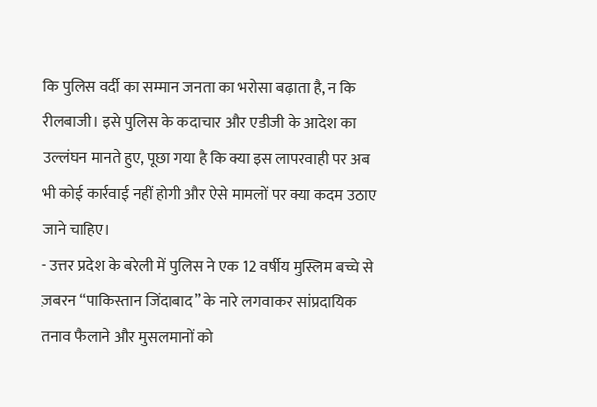कि पुलिस वर्दी का सम्मान जनता का भरोसा बढ़ाता है, न कि रीलबाजी। इसे पुलिस के कदाचार और एडीजी के आदेश का उल्लंघन मानते हुए, पूछा गया है कि क्या इस लापरवाही पर अब भी कोई कार्रवाई नहीं होगी और ऐसे मामलों पर क्या कदम उठाए जाने चाहिए।
- उत्तर प्रदेश के बरेली में पुलिस ने एक 12 वर्षीय मुस्लिम बच्चे से ज़बरन “पाकिस्तान जिंदाबाद” के नारे लगवाकर सांप्रदायिक तनाव फैलाने और मुसलमानों को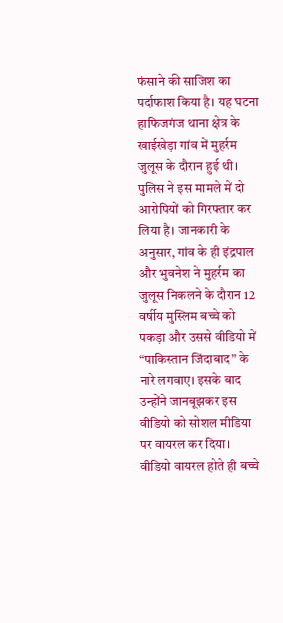फंसाने की साजिश का पर्दाफाश किया है। यह घटना हाफिजगंज थाना क्षेत्र के खाईखेड़ा गांव में मुहर्रम जुलूस के दौरान हुई थी। पुलिस ने इस मामले में दो आरोपियों को गिरफ्तार कर लिया है। जानकारी के अनुसार, गांव के ही इंद्रपाल और भुवनेश ने मुहर्रम का जुलूस निकलने के दौरान 12 वर्षीय मुस्लिम बच्चे को पकड़ा और उससे वीडियो में “पाकिस्तान जिंदाबाद” के नारे लगवाए। इसके बाद उन्होंने जानबूझकर इस वीडियो को सोशल मीडिया पर वायरल कर दिया। वीडियो वायरल होते ही बच्चे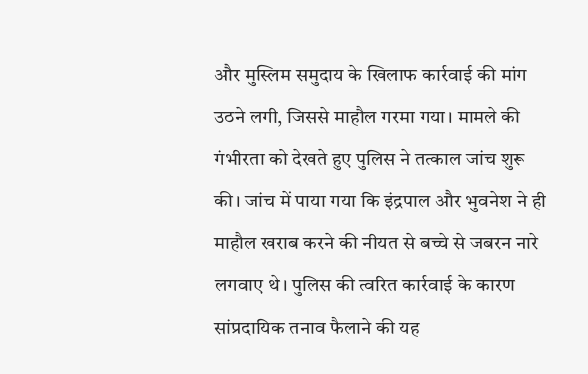और मुस्लिम समुदाय के खिलाफ कार्रवाई की मांग उठने लगी, जिससे माहौल गरमा गया। मामले की गंभीरता को देखते हुए पुलिस ने तत्काल जांच शुरू की। जांच में पाया गया कि इंद्रपाल और भुवनेश ने ही माहौल खराब करने की नीयत से बच्चे से जबरन नारे लगवाए थे। पुलिस की त्वरित कार्रवाई के कारण सांप्रदायिक तनाव फैलाने की यह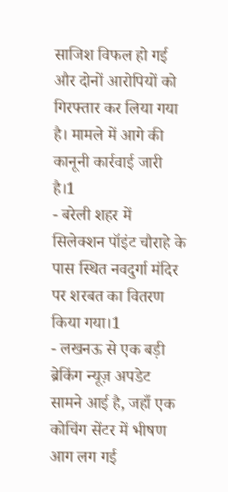साजिश विफल हो गई और दोनों आरोपियों को गिरफ्तार कर लिया गया है। मामले में आगे की कानूनी कार्रवाई जारी है।1
- बरेली शहर में सिलेक्शन पॉइंट चौराहे के पास स्थित नवदुर्गा मंदिर पर शरबत का वितरण किया गया।1
- लखनऊ से एक बड़ी ब्रेकिंग न्यूज़ अपडेट सामने आई है, जहाँ एक कोचिंग सेंटर में भीषण आग लग गई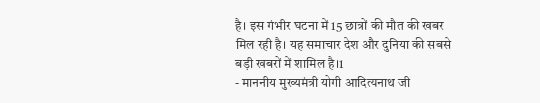है। इस गंभीर घटना में 15 छात्रों की मौत की खबर मिल रही है। यह समाचार देश और दुनिया की सबसे बड़ी खबरों में शामिल है।1
- माननीय मुख्यमंत्री योगी आदित्यनाथ जी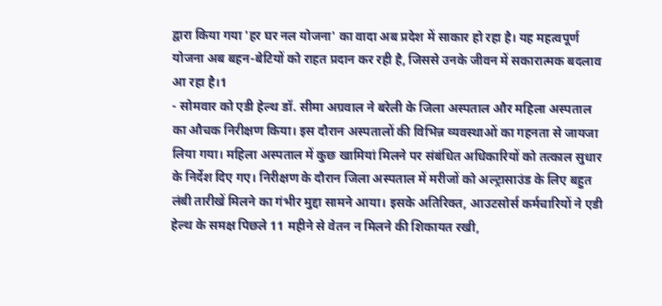द्वारा किया गया 'हर घर नल योजना' का वादा अब प्रदेश में साकार हो रहा है। यह महत्वपूर्ण योजना अब बहन-बेटियों को राहत प्रदान कर रही है, जिससे उनके जीवन में सकारात्मक बदलाव आ रहा है।1
- सोमवार को एडी हेल्थ डॉ. सीमा अग्रवाल ने बरेली के जिला अस्पताल और महिला अस्पताल का औचक निरीक्षण किया। इस दौरान अस्पतालों की विभिन्न व्यवस्थाओं का गहनता से जायजा लिया गया। महिला अस्पताल में कुछ खामियां मिलने पर संबंधित अधिकारियों को तत्काल सुधार के निर्देश दिए गए। निरीक्षण के दौरान जिला अस्पताल में मरीजों को अल्ट्रासाउंड के लिए बहुत लंबी तारीखें मिलने का गंभीर मुद्दा सामने आया। इसके अतिरिक्त, आउटसोर्स कर्मचारियों ने एडी हेल्थ के समक्ष पिछले 11 महीने से वेतन न मिलने की शिकायत रखी,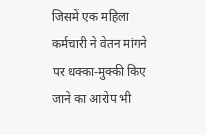जिसमें एक महिला कर्मचारी ने वेतन मांगने पर धक्का-मुक्की किए जाने का आरोप भी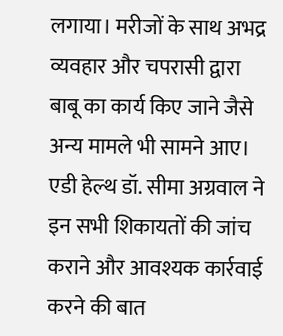लगाया। मरीजों के साथ अभद्र व्यवहार और चपरासी द्वारा बाबू का कार्य किए जाने जैसे अन्य मामले भी सामने आए। एडी हेल्थ डॉ. सीमा अग्रवाल ने इन सभी शिकायतों की जांच कराने और आवश्यक कार्रवाई करने की बात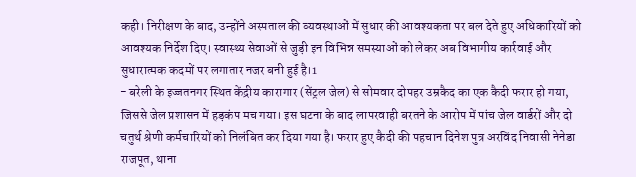कही। निरीक्षण के बाद, उन्होंने अस्पताल की व्यवस्थाओं में सुधार की आवश्यकता पर बल देते हुए अधिकारियों को आवश्यक निर्देश दिए। स्वास्थ्य सेवाओं से जुड़ी इन विभिन्न समस्याओं को लेकर अब विभागीय कार्रवाई और सुधारात्मक कदमों पर लगातार नजर बनी हुई है।1
- बरेली के इज्जतनगर स्थित केंद्रीय कारागार (सेंट्रल जेल) से सोमवार दोपहर उम्रकैद का एक कैदी फरार हो गया, जिससे जेल प्रशासन में हड़कंप मच गया। इस घटना के बाद लापरवाही बरतने के आरोप में पांच जेल वार्डरों और दो चतुर्थ श्रेणी कर्मचारियों को निलंबित कर दिया गया है। फरार हुए कैदी की पहचान दिनेश पुत्र अरविंद निवासी नेनेडा राजपूत, थाना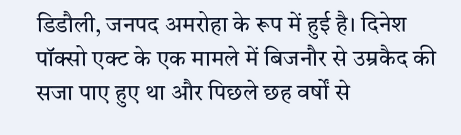डिडौली, जनपद अमरोहा के रूप में हुई है। दिनेश पॉक्सो एक्ट के एक मामले में बिजनौर से उम्रकैद की सजा पाए हुए था और पिछले छह वर्षों से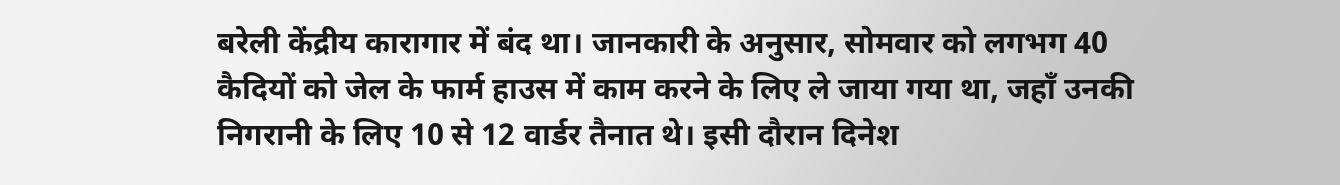बरेली केंद्रीय कारागार में बंद था। जानकारी के अनुसार, सोमवार को लगभग 40 कैदियों को जेल के फार्म हाउस में काम करने के लिए ले जाया गया था, जहाँ उनकी निगरानी के लिए 10 से 12 वार्डर तैनात थे। इसी दौरान दिनेश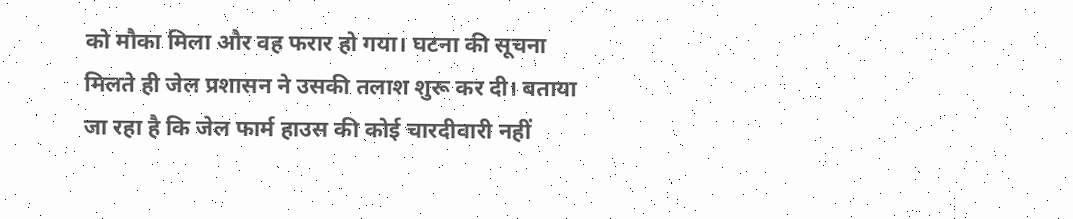को मौका मिला और वह फरार हो गया। घटना की सूचना मिलते ही जेल प्रशासन ने उसकी तलाश शुरू कर दी। बताया जा रहा है कि जेल फार्म हाउस की कोई चारदीवारी नहीं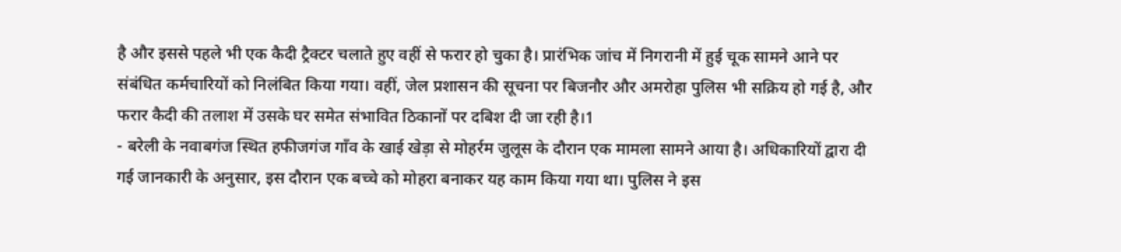है और इससे पहले भी एक कैदी ट्रैक्टर चलाते हुए वहीं से फरार हो चुका है। प्रारंभिक जांच में निगरानी में हुई चूक सामने आने पर संबंधित कर्मचारियों को निलंबित किया गया। वहीं, जेल प्रशासन की सूचना पर बिजनौर और अमरोहा पुलिस भी सक्रिय हो गई है, और फरार कैदी की तलाश में उसके घर समेत संभावित ठिकानों पर दबिश दी जा रही है।1
- बरेली के नवाबगंज स्थित हफीजगंज गाँव के खाई खेड़ा से मोहर्रम जुलूस के दौरान एक मामला सामने आया है। अधिकारियों द्वारा दी गई जानकारी के अनुसार, इस दौरान एक बच्चे को मोहरा बनाकर यह काम किया गया था। पुलिस ने इस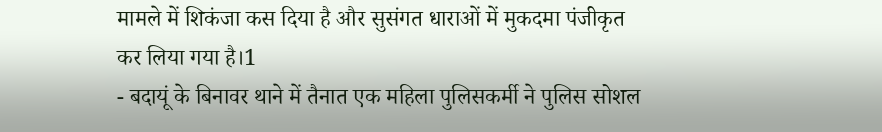मामले में शिकंजा कस दिया है और सुसंगत धाराओं में मुकदमा पंजीकृत कर लिया गया है।1
- बदायूं के बिनावर थाने में तैनात एक महिला पुलिसकर्मी ने पुलिस सोशल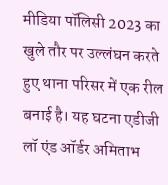मीडिया पॉलिसी 2023 का खुले तौर पर उल्लंघन करते हुए थाना परिसर में एक रील बनाई है। यह घटना एडीजी लॉ एंड ऑर्डर अमिताभ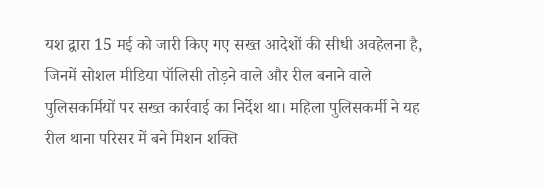यश द्वारा 15 मई को जारी किए गए सख्त आदेशों की सीधी अवहेलना है, जिनमें सोशल मीडिया पॉलिसी तोड़ने वाले और रील बनाने वाले पुलिसकर्मियों पर सख्त कार्रवाई का निर्देश था। महिला पुलिसकर्मी ने यह रील थाना परिसर में बने मिशन शक्ति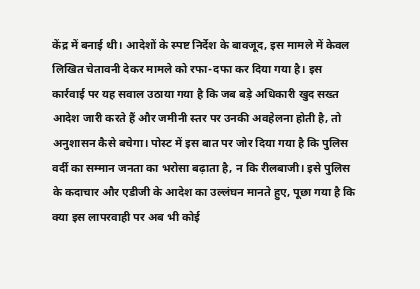केंद्र में बनाई थी। आदेशों के स्पष्ट निर्देश के बावजूद, इस मामले में केवल लिखित चेतावनी देकर मामले को रफा-दफा कर दिया गया है। इस कार्रवाई पर यह सवाल उठाया गया है कि जब बड़े अधिकारी खुद सख्त आदेश जारी करते हैं और जमीनी स्तर पर उनकी अवहेलना होती है, तो अनुशासन कैसे बचेगा। पोस्ट में इस बात पर जोर दिया गया है कि पुलिस वर्दी का सम्मान जनता का भरोसा बढ़ाता है, न कि रीलबाजी। इसे पुलिस के कदाचार और एडीजी के आदेश का उल्लंघन मानते हुए, पूछा गया है कि क्या इस लापरवाही पर अब भी कोई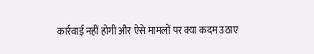कार्रवाई नहीं होगी और ऐसे मामलों पर क्या कदम उठाए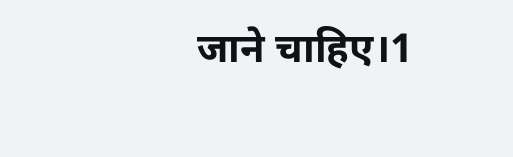जाने चाहिए।1